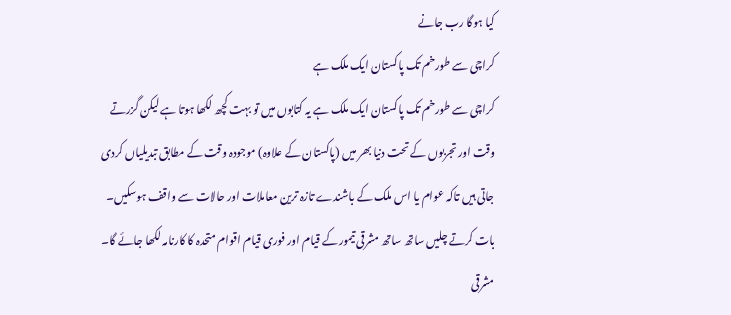کیا ہوگا رب جانے
کراچی سے طورخم تک پاکستان ایک ملک ہے
کراچی سے طورخم تک پاکستان ایک ملک ہے یہ کتابوں میں تو بہت کچھ لکھا ہوتا ہے لیکن گزرتے وقت اور تجربوں کے تحت دنیا بھر میں (پاکستان کے علاوہ) موجودہ وقت کے مطابق تبدیلیاں کردی جاتی ہیں تاکہ عوام یا اس ملک کے باشندے تازہ ترین معاملات اور حالات سے واقف ہوسکیں۔
بات کرتے چلیں ساتھ ساتھ مشرقی تیمورکے قیام اور فوری قیام اقوام متحدہ کا کارنامہ لکھا جائے گا۔ مشرقی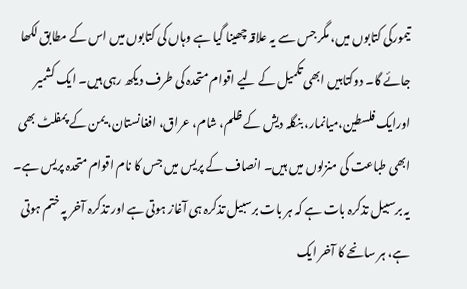تیمورکی کتابوں میں، مگر جس سے یہ علاقہ چھینا گیا ہے وہاں کی کتابوں میں اس کے مطابق لکھا جائے گا۔ دوکتابیں ابھی تکمیل کے لیے اقوام متحدہ کی طرف دیکھ رہی ہیں۔ ایک کشمیر اورایک فلسطین،میانمار، بنگلہ دیش کے ظلم، شام، عراق، افغانستان، یمن کے پمفلٹ بھی ابھی طباعت کی منزلوں میں ہیں۔ انصاف کے پریس میں جس کا نام اقوام متحدہ پریس ہے۔
یہ برسبیل تذکرہ بات ہے کہ ہر بات برسبیل تذکرہ ہی آغاز ہوتی ہے اور تذکرہ آخر پہ ختم ہوتی ہے، ہر سانحے کا آخر ایک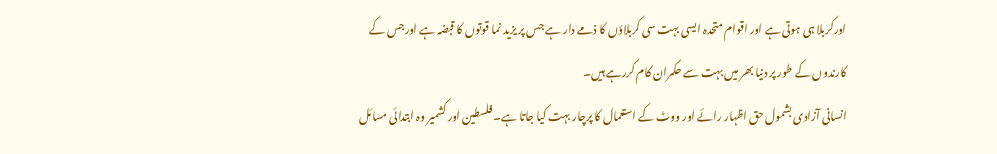اورکربلا ہی ہوتی ہے اور اقوام متحدہ ایسی بہت سی کربلاؤں کا ذمے دار ہے جس پر یزید نما قوتوں کا قبضہ ہے اورجس کے کارندوں کے طور پر دنیا بھر میں بہت سے حکمران کام کررہے ہیں۔
انسانی آزادی بشمول حق اظہار رائے اور ووٹ کے استعمال کا پرچار بہت کیا جاتا ہے۔ فلسطین اور کشمیر وہ ابتدائی مسائل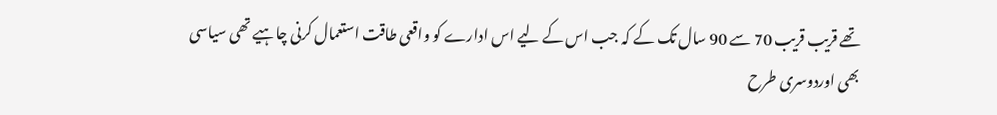تھے قریب قریب 70 سے 90 سال تک کے کہ جب اس کے لیے اس ادارے کو واقعی طاقت استعمال کرنی چاہیے تھی سیاسی بھی اوردوسری طرح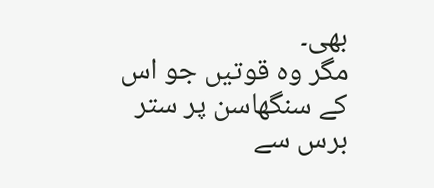بھی۔
مگر وہ قوتیں جو اس کے سنگھاسن پر ستر برس سے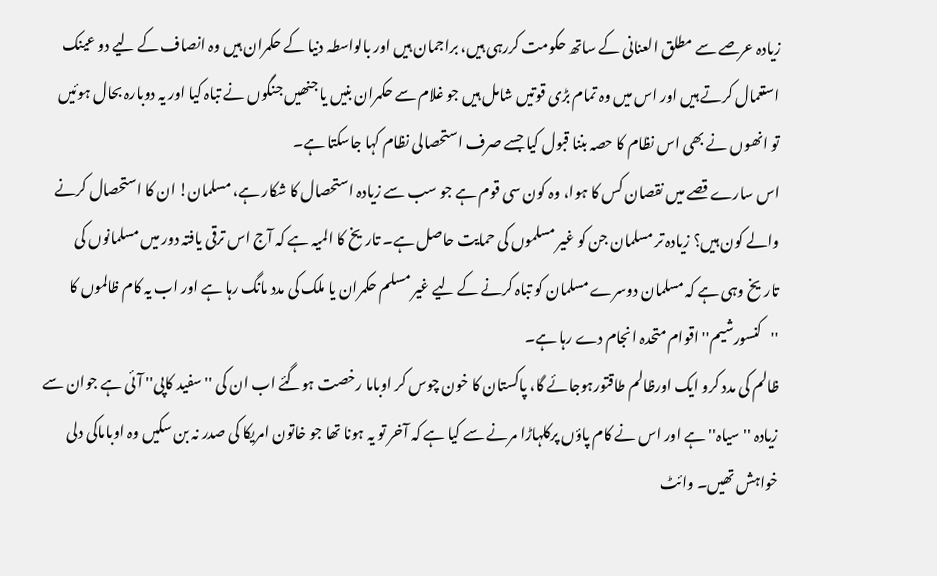زیادہ عرصے سے مطلق العنانی کے ساتھ حکومت کررہی ہیں، براجمان ہیں اور بالواسطہ دنیا کے حکمران ہیں وہ انصاف کے لیے دو عینک استعمال کرتے ہیں اور اس میں وہ تمام بڑی قوتیں شامل ہیں جو غلام سے حکمران بنیں یا جنھیں جنگوں نے تباہ کیا اور یہ دوبارہ بحال ہوئیں تو انھوں نے بھی اس نظام کا حصہ بننا قبول کیا جسے صرف استحصالی نظام کہا جاسکتا ہے۔
اس سارے قصے میں نقصان کس کا ہوا، وہ کون سی قوم ہے جو سب سے زیادہ استحصال کا شکار ہے، مسلمان! ان کا استحصال کرنے والے کون ہیں؟ زیادہ تر مسلمان جن کو غیر مسلموں کی حمایت حاصل ہے۔ تاریخ کا المیہ ہے کہ آج اس ترقی یافتہ دور میں مسلمانوں کی تاریخ وہی ہے کہ مسلمان دوسرے مسلمان کو تباہ کرنے کے لیے غیر مسلم حکمران یا ملک کی مدد مانگ رہا ہے اور اب یہ کام ظالموں کا ''کنسورشیم'' اقوام متحدہ انجام دے رہا ہے۔
ظالم کی مدد کرو ایک اورظالم طاقتورہوجائے گا، پاکستان کا خون چوس کر اوباما رخصت ہوگئے اب ان کی ''سفید کاپی'' آئی ہے جوان سے زیادہ ''سیاہ'' ہے اور اس نے کام پاؤں پرکلہاڑا مرنے سے کیا ہے کہ آخر تو یہ ہونا تھا جو خاتون امریکا کی صدر نہ بن سکیں وہ اوباماکی دلی خواہش تھیں۔ وائٹ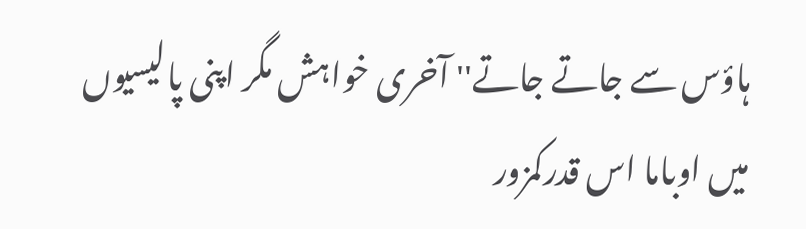ہاؤس سے جاتے جاتے'' آخری خواہش مگر اپنی پالیسیوں میں اوباما اس قدرکمزور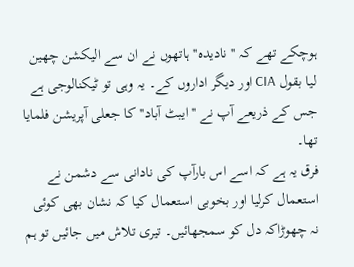ہوچکے تھے کہ ''نادیدہ'' ہاتھوں نے ان سے الیکشن چھین لیا بقول CIA اور دیگر اداروں کے۔ یہ وہی تو ٹیکنالوجی ہے جس کے ذریعے آپ نے ''ایبٹ آباد''کا جعلی آپریشن فلمایا تھا۔
فرق یہ ہے کہ اسے اس بارآپ کی نادانی سے دشمن نے استعمال کرلیا اور بخوبی استعمال کیا کہ نشان بھی کوئی نہ چھوڑاکہ دل کو سمجھائیں۔ تیری تلاش میں جائیں تو ہم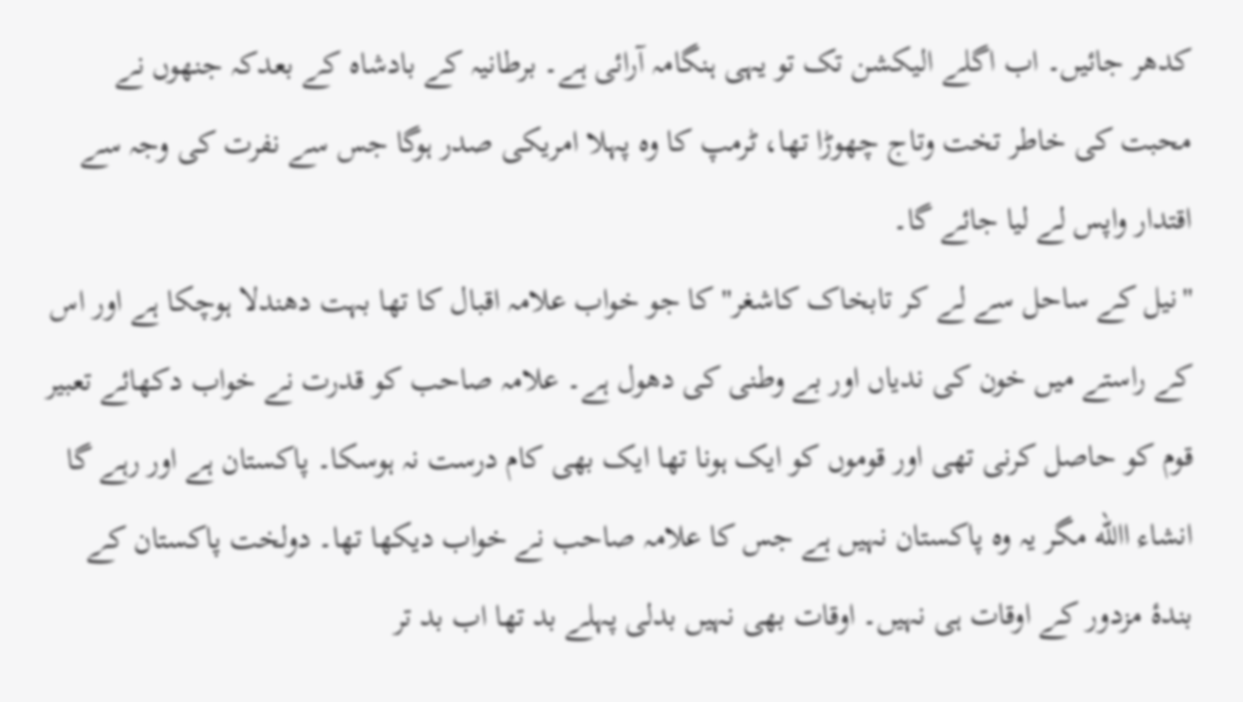کدھر جائیں۔ اب اگلے الیکشن تک تو یہی ہنگامہ آرائی ہے۔ برطانیہ کے بادشاہ کے بعدکہ جنھوں نے محبت کی خاطر تخت وتاج چھوڑا تھا، ٹرمپ کا وہ پہلا امریکی صدر ہوگا جس سے نفرت کی وجہ سے اقتدار واپس لے لیا جائے گا۔
''نیل کے ساحل سے لے کر تابخاک کاشغر'' کا جو خواب علامہ اقبال کا تھا بہت دھندلا ہوچکا ہے اور اس کے راستے میں خون کی ندیاں اور بے وطنی کی دھول ہے۔ علامہ صاحب کو قدرت نے خواب دکھائے تعبیر قوم کو حاصل کرنی تھی اور قوموں کو ایک ہونا تھا ایک بھی کام درست نہ ہوسکا۔ پاکستان ہے اور رہے گا انشاء االله مگر یہ وہ پاکستان نہیں ہے جس کا علامہ صاحب نے خواب دیکھا تھا۔ دولخت پاکستان کے بندۂ مزدور کے اوقات ہی نہیں۔ اوقات بھی نہیں بدلی پہلے بد تھا اب بد تر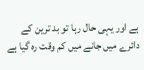ہے اور یہی حال رہا تو بد ترین کے دائرے میں جانے میں کم وقت رہ گیا ہے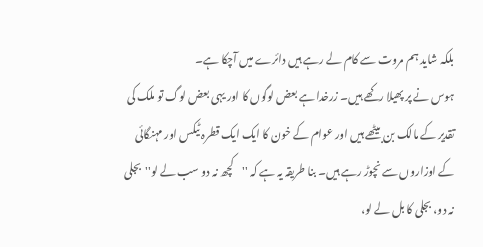بلکہ شاید ہم مروت سے کام لے رہے ہیں دائرے میں آچکا ہے۔
ہوس نے پر پھیلا رکھے ہیں۔ زرخدا ہے بعض لوگوں کا اور یہی بعض لوگ تو ملک کی تقدیر کے مالک بن بیٹھے ہیں اور عوام کے خون کا ایک ایک قطرہ ٹیکس اور مہنگائی کے اوزاروں سے نچوڑ رہے ہیں۔ بنا طریقہ یہ ہے کہ ''کچھ نہ دو سب لے لو''بجلی نہ دو، بجلی کا بل لے لو،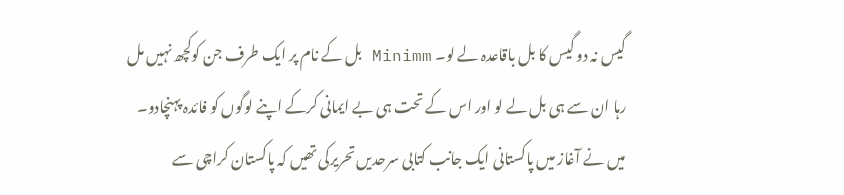گیس نہ دو گیس کا بل باقاعدہ لے لو۔ Minimm بل کے نام پر ایک طرف جن کوکچھ نہیں مل رہا ان سے ہی بل لے لو اور اس کے تحت ہی بے ایمانی کرکے اپنے لوگوں کو فائدہ پہنچادو۔
میں نے آغاز میں پاکستانی ایک جانب کتابی سرحدیں تحریرکی تھیں کہ پاکستان کراچی سے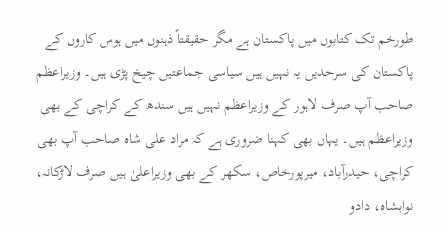طورخم تک کتابوں میں پاکستان ہے مگر حقیقتاً ذہنوں میں ہوس کاروں کے پاکستان کی سرحدیں یہ نہیں ہیں سیاسی جماعتیں چیخ پڑی ہیں۔ وزیراعظم صاحب آپ صرف لاہور کے وزیراعظم نہیں ہیں سندھ کے کراچی کے بھی وزیراعظم ہیں۔ یہاں بھی کہنا ضروری ہے کہ مراد علی شاہ صاحب آپ بھی کراچی، حیدرآباد، میرپورخاص، سکھر کے بھی وزیراعلیٰ ہیں صرف لاڑکانہ، نوابشاہ، دادو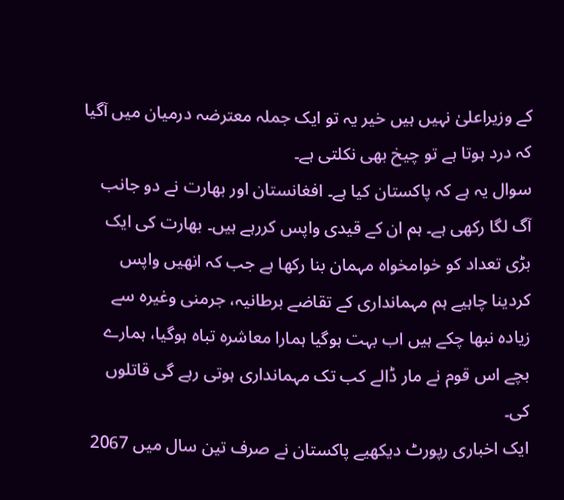کے وزیراعلیٰ نہیں ہیں خیر یہ تو ایک جملہ معترضہ درمیان میں آگیا کہ درد ہوتا ہے تو چیخ بھی نکلتی ہے۔
سوال یہ ہے کہ پاکستان کیا ہے۔ افغانستان اور بھارت نے دو جانب آگ لگا رکھی ہے۔ ہم ان کے قیدی واپس کررہے ہیں۔ بھارت کی ایک بڑی تعداد کو خوامخواہ مہمان بنا رکھا ہے جب کہ انھیں واپس کردینا چاہیے ہم مہمانداری کے تقاضے برطانیہ، جرمنی وغیرہ سے زیادہ نبھا چکے ہیں اب بہت ہوگیا ہمارا معاشرہ تباہ ہوگیا، ہمارے بچے اس قوم نے مار ڈالے کب تک مہمانداری ہوتی رہے گی قاتلوں کی۔
ایک اخباری رپورٹ دیکھیے پاکستان نے صرف تین سال میں 2067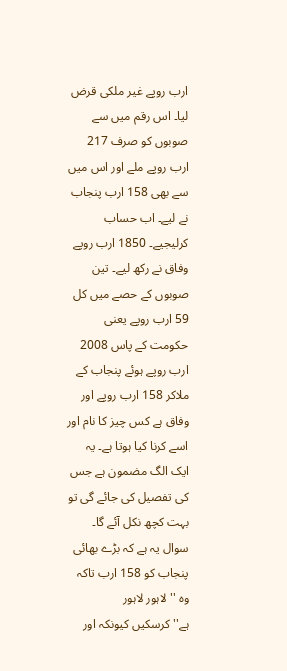ارب روپے غیر ملکی قرض لیا۔ اس رقم میں سے صوبوں کو صرف 217 ارب روپے ملے اور اس میں سے بھی 158 ارب پنجاب نے لیے۔ اب حساب کرلیجیے۔ 1850 ارب روپے وفاق نے رکھ لیے۔ تین صوبوں کے حصے میں کل 59 ارب روپے یعنی حکومت کے پاس 2008 ارب روپے ہوئے پنجاب کے ملاکر 158 ارب روپے اور وفاق ہے کس چیز کا نام اور اسے کرنا کیا ہوتا ہے۔ یہ ایک الگ مضمون ہے جس کی تفصیل کی جائے گی تو بہت کچھ نکل آئے گا۔
سوال یہ ہے کہ بڑے بھائی پنجاب کو 158 ارب تاکہ وہ ''لاہور لاہور ہے''کرسکیں کیونکہ اور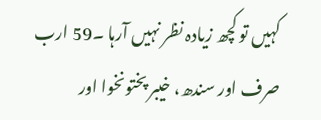کہیں تو کچھ زیادہ نظر نہیں آرہا ۔59 ارب صرف اور سندھ، خیبر پختونخوا اور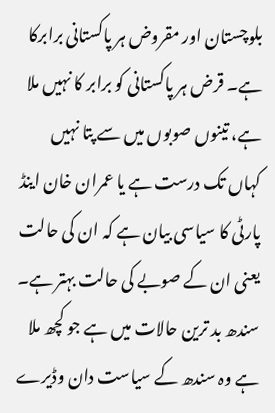بلوچستان اور مقروض ہر پاکستانی برابرکا ہے۔ قرض ہر پاکستانی کو برابر کا نہیں ملا ہے، تینوں صوبوں میں سے پتا نہیں کہاں تک درست ہے یا عمران خان اینڈ پارٹی کا سیاسی بیان ہے کہ ان کی حالت یعنی ان کے صوبے کی حالت بہتر ہے۔
سندھ بد ترین حالات میں ہے جو کچھ ملا ہے وہ سندھ کے سیاست دان وڈیرے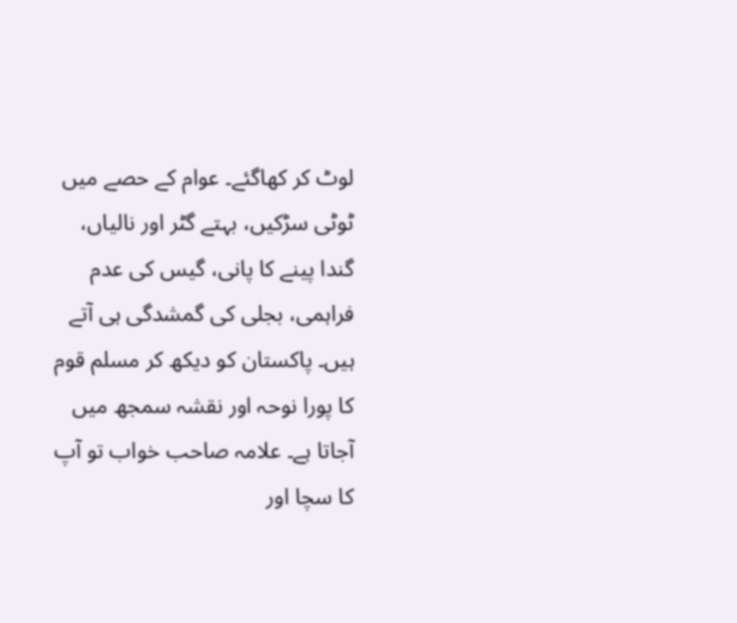لوٹ کر کھاگئے۔ عوام کے حصے میں ٹوٹی سڑکیں، بہتے گٹر اور نالیاں، گندا پینے کا پانی، گیس کی عدم فراہمی، بجلی کی گمشدگی ہی آتے ہیں۔ پاکستان کو دیکھ کر مسلم قوم کا پورا نوحہ اور نقشہ سمجھ میں آجاتا ہے۔ علامہ صاحب خواب تو آپ کا سچا اور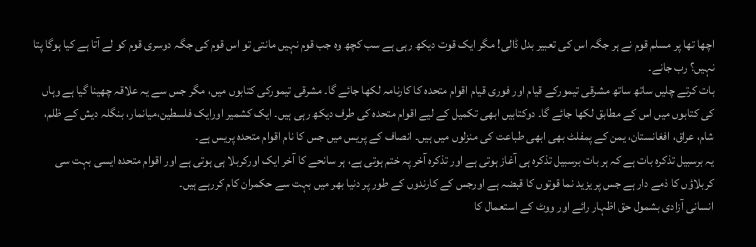اچھا تھا پر مسلم قوم نے ہر جگہ اس کی تعبیر بدل ڈالی! مگر ایک قوت دیکھ رہی ہے سب کچھ وہ جب قوم نہیں مانتی تو اس قوم کی جگہ دوسری قوم کو لے آتا ہے کیا ہوگا پتا نہیں؟ رب جانے۔
بات کرتے چلیں ساتھ ساتھ مشرقی تیمورکے قیام اور فوری قیام اقوام متحدہ کا کارنامہ لکھا جائے گا۔ مشرقی تیمورکی کتابوں میں، مگر جس سے یہ علاقہ چھینا گیا ہے وہاں کی کتابوں میں اس کے مطابق لکھا جائے گا۔ دوکتابیں ابھی تکمیل کے لیے اقوام متحدہ کی طرف دیکھ رہی ہیں۔ ایک کشمیر اورایک فلسطین،میانمار، بنگلہ دیش کے ظلم، شام، عراق، افغانستان، یمن کے پمفلٹ بھی ابھی طباعت کی منزلوں میں ہیں۔ انصاف کے پریس میں جس کا نام اقوام متحدہ پریس ہے۔
یہ برسبیل تذکرہ بات ہے کہ ہر بات برسبیل تذکرہ ہی آغاز ہوتی ہے اور تذکرہ آخر پہ ختم ہوتی ہے، ہر سانحے کا آخر ایک اورکربلا ہی ہوتی ہے اور اقوام متحدہ ایسی بہت سی کربلاؤں کا ذمے دار ہے جس پر یزید نما قوتوں کا قبضہ ہے اورجس کے کارندوں کے طور پر دنیا بھر میں بہت سے حکمران کام کررہے ہیں۔
انسانی آزادی بشمول حق اظہار رائے اور ووٹ کے استعمال کا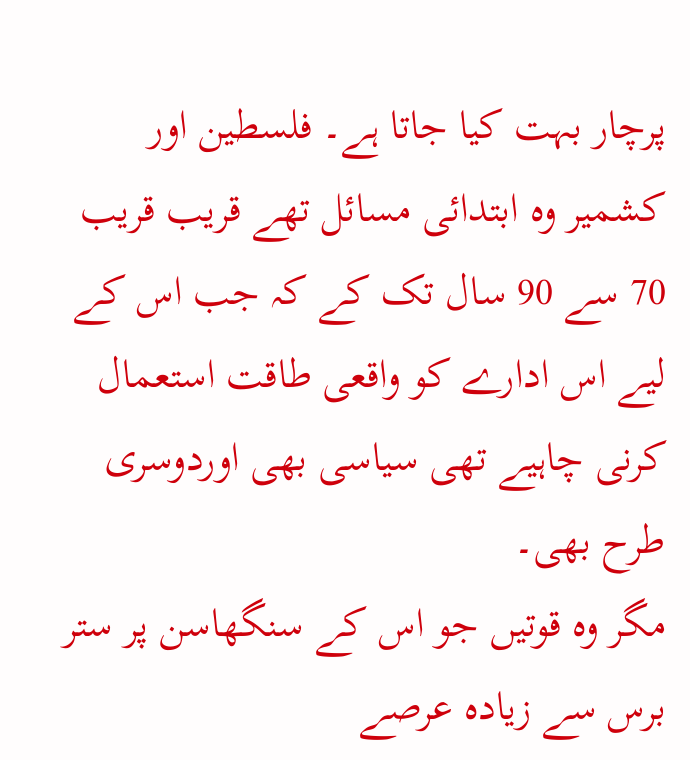پرچار بہت کیا جاتا ہے۔ فلسطین اور کشمیر وہ ابتدائی مسائل تھے قریب قریب 70 سے 90 سال تک کے کہ جب اس کے لیے اس ادارے کو واقعی طاقت استعمال کرنی چاہیے تھی سیاسی بھی اوردوسری طرح بھی۔
مگر وہ قوتیں جو اس کے سنگھاسن پر ستر برس سے زیادہ عرصے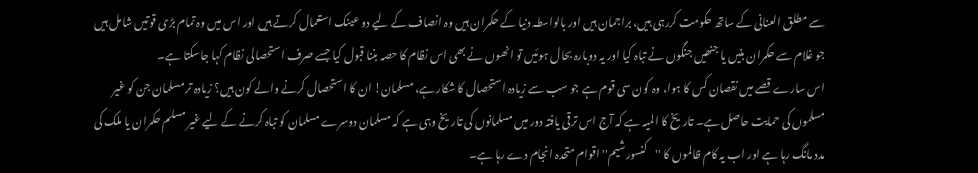سے مطلق العنانی کے ساتھ حکومت کررہی ہیں، براجمان ہیں اور بالواسطہ دنیا کے حکمران ہیں وہ انصاف کے لیے دو عینک استعمال کرتے ہیں اور اس میں وہ تمام بڑی قوتیں شامل ہیں جو غلام سے حکمران بنیں یا جنھیں جنگوں نے تباہ کیا اور یہ دوبارہ بحال ہوئیں تو انھوں نے بھی اس نظام کا حصہ بننا قبول کیا جسے صرف استحصالی نظام کہا جاسکتا ہے۔
اس سارے قصے میں نقصان کس کا ہوا، وہ کون سی قوم ہے جو سب سے زیادہ استحصال کا شکار ہے، مسلمان! ان کا استحصال کرنے والے کون ہیں؟ زیادہ تر مسلمان جن کو غیر مسلموں کی حمایت حاصل ہے۔ تاریخ کا المیہ ہے کہ آج اس ترقی یافتہ دور میں مسلمانوں کی تاریخ وہی ہے کہ مسلمان دوسرے مسلمان کو تباہ کرنے کے لیے غیر مسلم حکمران یا ملک کی مدد مانگ رہا ہے اور اب یہ کام ظالموں کا ''کنسورشیم'' اقوام متحدہ انجام دے رہا ہے۔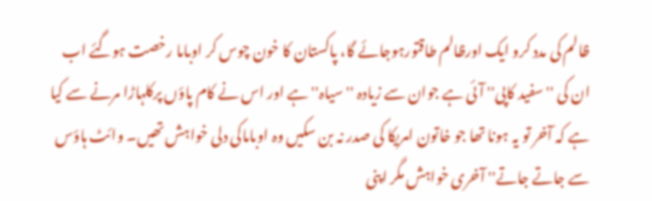ظالم کی مدد کرو ایک اورظالم طاقتورہوجائے گا، پاکستان کا خون چوس کر اوباما رخصت ہوگئے اب ان کی ''سفید کاپی'' آئی ہے جوان سے زیادہ ''سیاہ'' ہے اور اس نے کام پاؤں پرکلہاڑا مرنے سے کیا ہے کہ آخر تو یہ ہونا تھا جو خاتون امریکا کی صدر نہ بن سکیں وہ اوباماکی دلی خواہش تھیں۔ وائٹ ہاؤس سے جاتے جاتے'' آخری خواہش مگر اپنی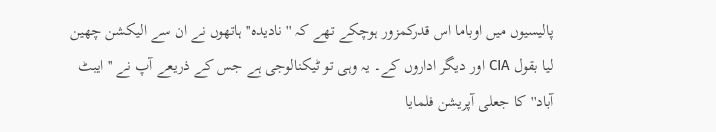پالیسیوں میں اوباما اس قدرکمزور ہوچکے تھے کہ ''نادیدہ'' ہاتھوں نے ان سے الیکشن چھین لیا بقول CIA اور دیگر اداروں کے۔ یہ وہی تو ٹیکنالوجی ہے جس کے ذریعے آپ نے ''ایبٹ آباد''کا جعلی آپریشن فلمایا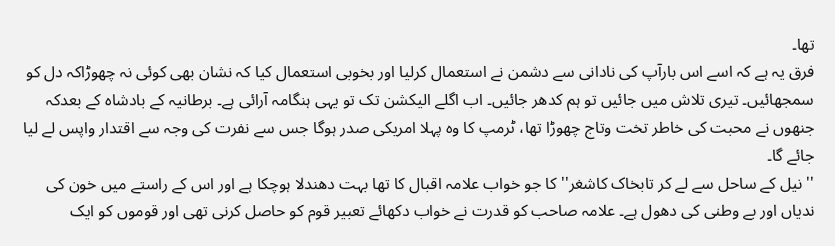تھا۔
فرق یہ ہے کہ اسے اس بارآپ کی نادانی سے دشمن نے استعمال کرلیا اور بخوبی استعمال کیا کہ نشان بھی کوئی نہ چھوڑاکہ دل کو سمجھائیں۔ تیری تلاش میں جائیں تو ہم کدھر جائیں۔ اب اگلے الیکشن تک تو یہی ہنگامہ آرائی ہے۔ برطانیہ کے بادشاہ کے بعدکہ جنھوں نے محبت کی خاطر تخت وتاج چھوڑا تھا، ٹرمپ کا وہ پہلا امریکی صدر ہوگا جس سے نفرت کی وجہ سے اقتدار واپس لے لیا جائے گا۔
''نیل کے ساحل سے لے کر تابخاک کاشغر'' کا جو خواب علامہ اقبال کا تھا بہت دھندلا ہوچکا ہے اور اس کے راستے میں خون کی ندیاں اور بے وطنی کی دھول ہے۔ علامہ صاحب کو قدرت نے خواب دکھائے تعبیر قوم کو حاصل کرنی تھی اور قوموں کو ایک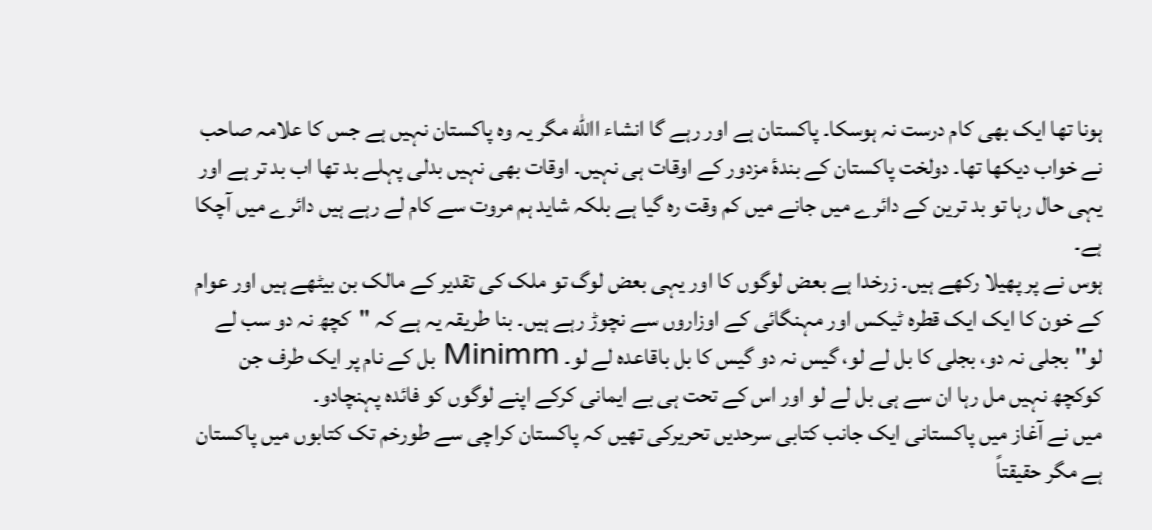ہونا تھا ایک بھی کام درست نہ ہوسکا۔ پاکستان ہے اور رہے گا انشاء االله مگر یہ وہ پاکستان نہیں ہے جس کا علامہ صاحب نے خواب دیکھا تھا۔ دولخت پاکستان کے بندۂ مزدور کے اوقات ہی نہیں۔ اوقات بھی نہیں بدلی پہلے بد تھا اب بد تر ہے اور یہی حال رہا تو بد ترین کے دائرے میں جانے میں کم وقت رہ گیا ہے بلکہ شاید ہم مروت سے کام لے رہے ہیں دائرے میں آچکا ہے۔
ہوس نے پر پھیلا رکھے ہیں۔ زرخدا ہے بعض لوگوں کا اور یہی بعض لوگ تو ملک کی تقدیر کے مالک بن بیٹھے ہیں اور عوام کے خون کا ایک ایک قطرہ ٹیکس اور مہنگائی کے اوزاروں سے نچوڑ رہے ہیں۔ بنا طریقہ یہ ہے کہ ''کچھ نہ دو سب لے لو''بجلی نہ دو، بجلی کا بل لے لو، گیس نہ دو گیس کا بل باقاعدہ لے لو۔ Minimm بل کے نام پر ایک طرف جن کوکچھ نہیں مل رہا ان سے ہی بل لے لو اور اس کے تحت ہی بے ایمانی کرکے اپنے لوگوں کو فائدہ پہنچادو۔
میں نے آغاز میں پاکستانی ایک جانب کتابی سرحدیں تحریرکی تھیں کہ پاکستان کراچی سے طورخم تک کتابوں میں پاکستان ہے مگر حقیقتاً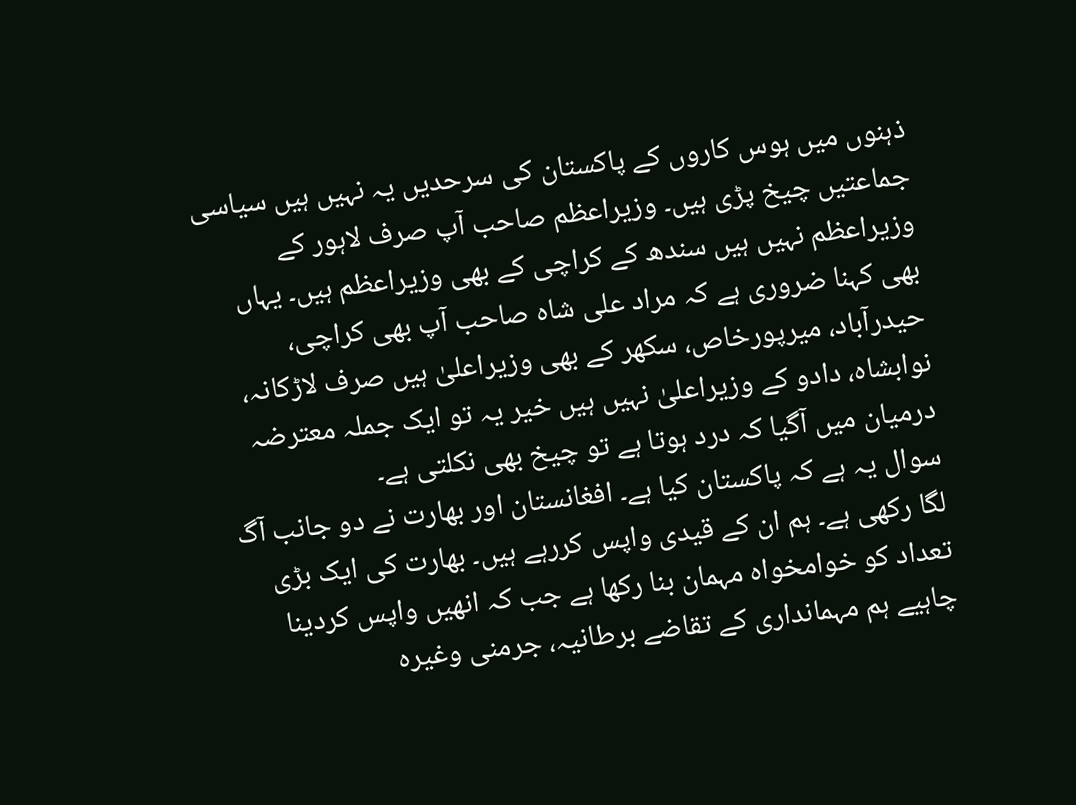ذہنوں میں ہوس کاروں کے پاکستان کی سرحدیں یہ نہیں ہیں سیاسی جماعتیں چیخ پڑی ہیں۔ وزیراعظم صاحب آپ صرف لاہور کے وزیراعظم نہیں ہیں سندھ کے کراچی کے بھی وزیراعظم ہیں۔ یہاں بھی کہنا ضروری ہے کہ مراد علی شاہ صاحب آپ بھی کراچی، حیدرآباد، میرپورخاص، سکھر کے بھی وزیراعلیٰ ہیں صرف لاڑکانہ، نوابشاہ، دادو کے وزیراعلیٰ نہیں ہیں خیر یہ تو ایک جملہ معترضہ درمیان میں آگیا کہ درد ہوتا ہے تو چیخ بھی نکلتی ہے۔
سوال یہ ہے کہ پاکستان کیا ہے۔ افغانستان اور بھارت نے دو جانب آگ لگا رکھی ہے۔ ہم ان کے قیدی واپس کررہے ہیں۔ بھارت کی ایک بڑی تعداد کو خوامخواہ مہمان بنا رکھا ہے جب کہ انھیں واپس کردینا چاہیے ہم مہمانداری کے تقاضے برطانیہ، جرمنی وغیرہ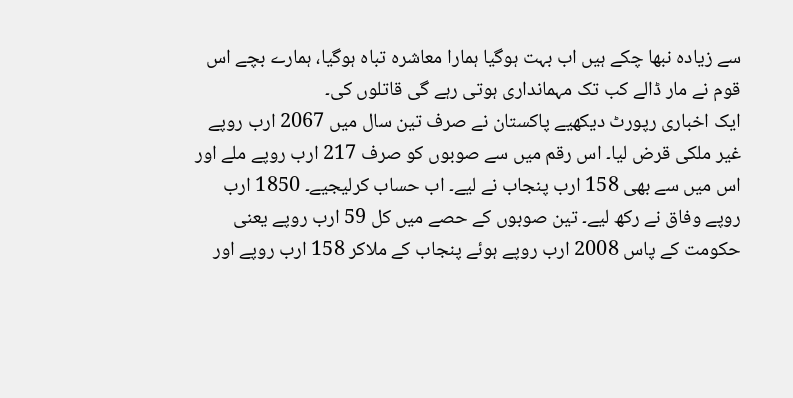سے زیادہ نبھا چکے ہیں اب بہت ہوگیا ہمارا معاشرہ تباہ ہوگیا، ہمارے بچے اس قوم نے مار ڈالے کب تک مہمانداری ہوتی رہے گی قاتلوں کی۔
ایک اخباری رپورٹ دیکھیے پاکستان نے صرف تین سال میں 2067 ارب روپے غیر ملکی قرض لیا۔ اس رقم میں سے صوبوں کو صرف 217 ارب روپے ملے اور اس میں سے بھی 158 ارب پنجاب نے لیے۔ اب حساب کرلیجیے۔ 1850 ارب روپے وفاق نے رکھ لیے۔ تین صوبوں کے حصے میں کل 59 ارب روپے یعنی حکومت کے پاس 2008 ارب روپے ہوئے پنجاب کے ملاکر 158 ارب روپے اور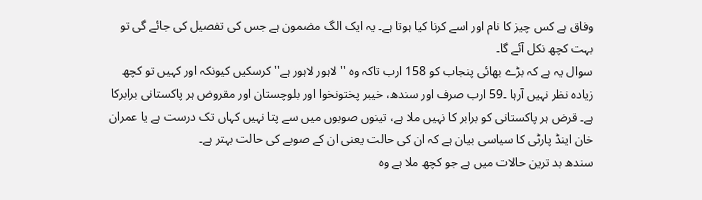وفاق ہے کس چیز کا نام اور اسے کرنا کیا ہوتا ہے۔ یہ ایک الگ مضمون ہے جس کی تفصیل کی جائے گی تو بہت کچھ نکل آئے گا۔
سوال یہ ہے کہ بڑے بھائی پنجاب کو 158 ارب تاکہ وہ ''لاہور لاہور ہے''کرسکیں کیونکہ اور کہیں تو کچھ زیادہ نظر نہیں آرہا ۔59 ارب صرف اور سندھ، خیبر پختونخوا اور بلوچستان اور مقروض ہر پاکستانی برابرکا ہے۔ قرض ہر پاکستانی کو برابر کا نہیں ملا ہے، تینوں صوبوں میں سے پتا نہیں کہاں تک درست ہے یا عمران خان اینڈ پارٹی کا سیاسی بیان ہے کہ ان کی حالت یعنی ان کے صوبے کی حالت بہتر ہے۔
سندھ بد ترین حالات میں ہے جو کچھ ملا ہے وہ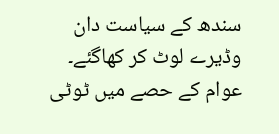سندھ کے سیاست دان وڈیرے لوٹ کر کھاگئے۔ عوام کے حصے میں ٹوٹی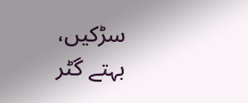سڑکیں، بہتے گٹر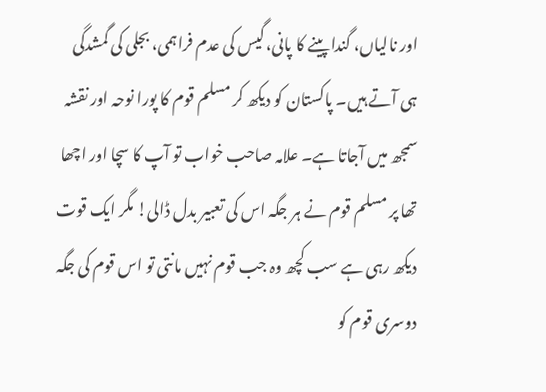اور نالیاں، گندا پینے کا پانی، گیس کی عدم فراہمی، بجلی کی گمشدگی ہی آتے ہیں۔ پاکستان کو دیکھ کر مسلم قوم کا پورا نوحہ اور نقشہ سمجھ میں آجاتا ہے۔ علامہ صاحب خواب تو آپ کا سچا اور اچھا تھا پر مسلم قوم نے ہر جگہ اس کی تعبیر بدل ڈالی! مگر ایک قوت دیکھ رہی ہے سب کچھ وہ جب قوم نہیں مانتی تو اس قوم کی جگہ دوسری قوم کو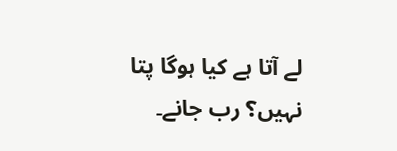لے آتا ہے کیا ہوگا پتا نہیں؟ رب جانے۔